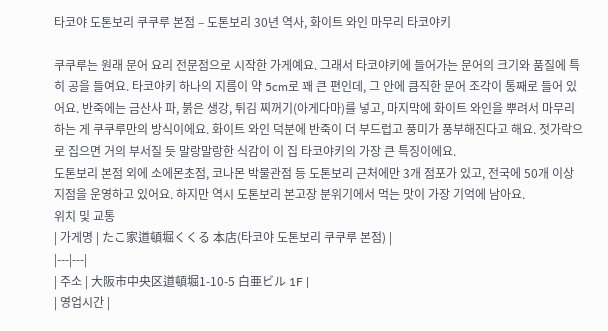타코야 도톤보리 쿠쿠루 본점 – 도톤보리 30년 역사, 화이트 와인 마무리 타코야키

쿠쿠루는 원래 문어 요리 전문점으로 시작한 가게예요. 그래서 타코야키에 들어가는 문어의 크기와 품질에 특히 공을 들여요. 타코야키 하나의 지름이 약 5cm로 꽤 큰 편인데, 그 안에 큼직한 문어 조각이 통째로 들어 있어요. 반죽에는 금산사 파, 붉은 생강, 튀김 찌꺼기(아게다마)를 넣고, 마지막에 화이트 와인을 뿌려서 마무리하는 게 쿠쿠루만의 방식이에요. 화이트 와인 덕분에 반죽이 더 부드럽고 풍미가 풍부해진다고 해요. 젓가락으로 집으면 거의 부서질 듯 말랑말랑한 식감이 이 집 타코야키의 가장 큰 특징이에요.
도톤보리 본점 외에 소에몬초점, 코나몬 박물관점 등 도톤보리 근처에만 3개 점포가 있고, 전국에 50개 이상 지점을 운영하고 있어요. 하지만 역시 도톤보리 본고장 분위기에서 먹는 맛이 가장 기억에 남아요.
위치 및 교통
| 가게명 | たこ家道頓堀くくる 本店(타코야 도톤보리 쿠쿠루 본점) |
|---|---|
| 주소 | 大阪市中央区道頓堀1-10-5 白亜ビル 1F |
| 영업시간 |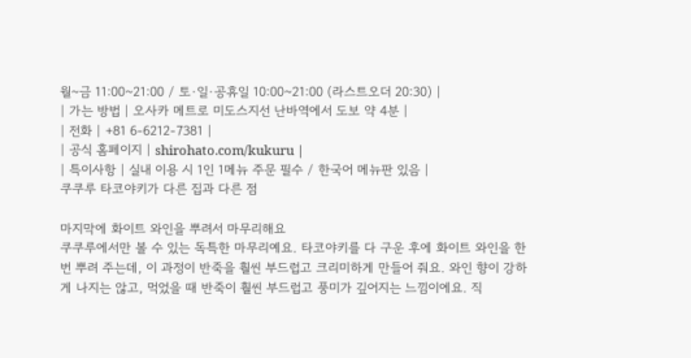월~금 11:00~21:00 / 토·일·공휴일 10:00~21:00 (라스트오더 20:30) |
| 가는 방법 | 오사카 메트로 미도스지선 난바역에서 도보 약 4분 |
| 전화 | +81 6-6212-7381 |
| 공식 홈페이지 | shirohato.com/kukuru |
| 특이사항 | 실내 이용 시 1인 1메뉴 주문 필수 / 한국어 메뉴판 있음 |
쿠쿠루 타코야키가 다른 집과 다른 점

마지막에 화이트 와인을 뿌려서 마무리해요
쿠쿠루에서만 볼 수 있는 독특한 마무리예요. 타코야키를 다 구운 후에 화이트 와인을 한 번 뿌려 주는데, 이 과정이 반죽을 훨씬 부드럽고 크리미하게 만들어 줘요. 와인 향이 강하게 나지는 않고, 먹었을 때 반죽이 훨씬 부드럽고 풍미가 깊어지는 느낌이에요. 직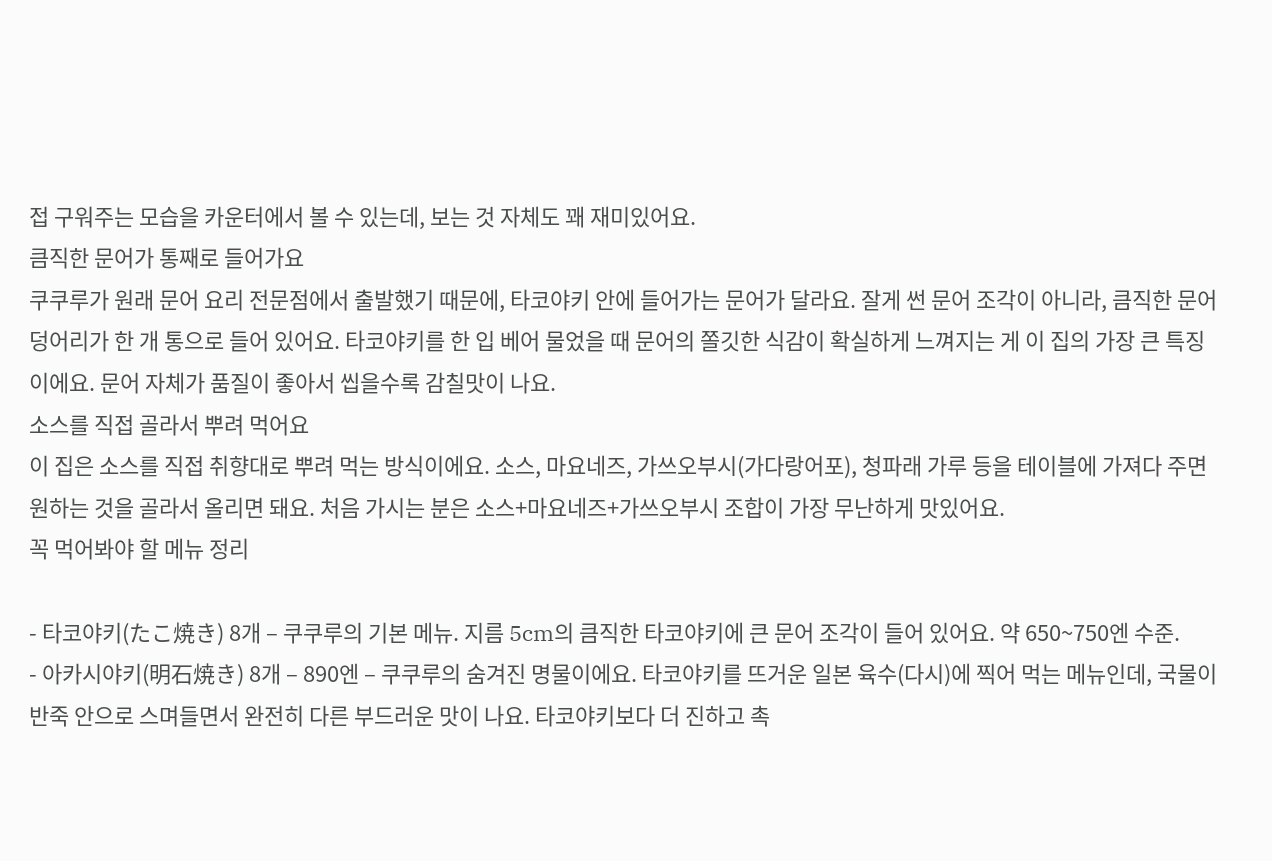접 구워주는 모습을 카운터에서 볼 수 있는데, 보는 것 자체도 꽤 재미있어요.
큼직한 문어가 통째로 들어가요
쿠쿠루가 원래 문어 요리 전문점에서 출발했기 때문에, 타코야키 안에 들어가는 문어가 달라요. 잘게 썬 문어 조각이 아니라, 큼직한 문어 덩어리가 한 개 통으로 들어 있어요. 타코야키를 한 입 베어 물었을 때 문어의 쫄깃한 식감이 확실하게 느껴지는 게 이 집의 가장 큰 특징이에요. 문어 자체가 품질이 좋아서 씹을수록 감칠맛이 나요.
소스를 직접 골라서 뿌려 먹어요
이 집은 소스를 직접 취향대로 뿌려 먹는 방식이에요. 소스, 마요네즈, 가쓰오부시(가다랑어포), 청파래 가루 등을 테이블에 가져다 주면 원하는 것을 골라서 올리면 돼요. 처음 가시는 분은 소스+마요네즈+가쓰오부시 조합이 가장 무난하게 맛있어요.
꼭 먹어봐야 할 메뉴 정리

- 타코야키(たこ焼き) 8개 – 쿠쿠루의 기본 메뉴. 지름 5cm의 큼직한 타코야키에 큰 문어 조각이 들어 있어요. 약 650~750엔 수준.
- 아카시야키(明石焼き) 8개 – 890엔 – 쿠쿠루의 숨겨진 명물이에요. 타코야키를 뜨거운 일본 육수(다시)에 찍어 먹는 메뉴인데, 국물이 반죽 안으로 스며들면서 완전히 다른 부드러운 맛이 나요. 타코야키보다 더 진하고 촉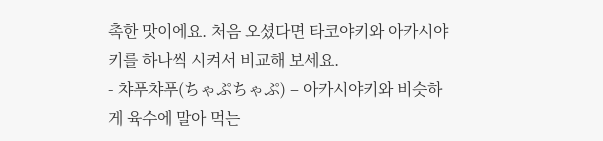촉한 맛이에요. 처음 오셨다면 타코야키와 아카시야키를 하나씩 시켜서 비교해 보세요.
- 챠푸챠푸(ちゃぷちゃぷ) – 아카시야키와 비슷하게 육수에 말아 먹는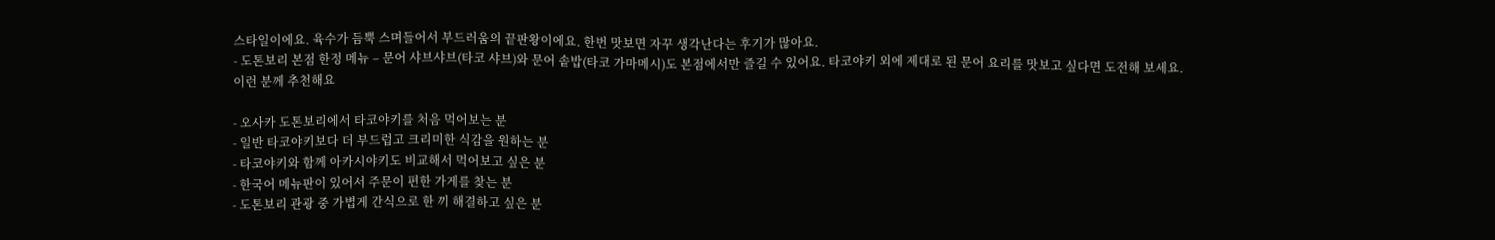스타일이에요. 육수가 듬뿍 스며들어서 부드러움의 끝판왕이에요. 한번 맛보면 자꾸 생각난다는 후기가 많아요.
- 도톤보리 본점 한정 메뉴 – 문어 샤브샤브(타코 샤브)와 문어 솥밥(타코 가마메시)도 본점에서만 즐길 수 있어요. 타코야키 외에 제대로 된 문어 요리를 맛보고 싶다면 도전해 보세요.
이런 분께 추천해요

- 오사카 도톤보리에서 타코야키를 처음 먹어보는 분
- 일반 타코야키보다 더 부드럽고 크리미한 식감을 원하는 분
- 타코야키와 함께 아카시야키도 비교해서 먹어보고 싶은 분
- 한국어 메뉴판이 있어서 주문이 편한 가게를 찾는 분
- 도톤보리 관광 중 가볍게 간식으로 한 끼 해결하고 싶은 분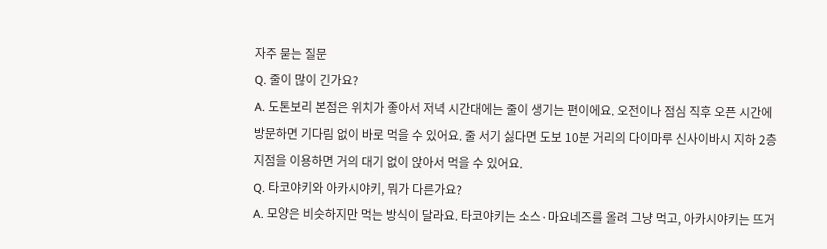자주 묻는 질문
Q. 줄이 많이 긴가요?
A. 도톤보리 본점은 위치가 좋아서 저녁 시간대에는 줄이 생기는 편이에요. 오전이나 점심 직후 오픈 시간에 방문하면 기다림 없이 바로 먹을 수 있어요. 줄 서기 싫다면 도보 10분 거리의 다이마루 신사이바시 지하 2층 지점을 이용하면 거의 대기 없이 앉아서 먹을 수 있어요.
Q. 타코야키와 아카시야키, 뭐가 다른가요?
A. 모양은 비슷하지만 먹는 방식이 달라요. 타코야키는 소스·마요네즈를 올려 그냥 먹고, 아카시야키는 뜨거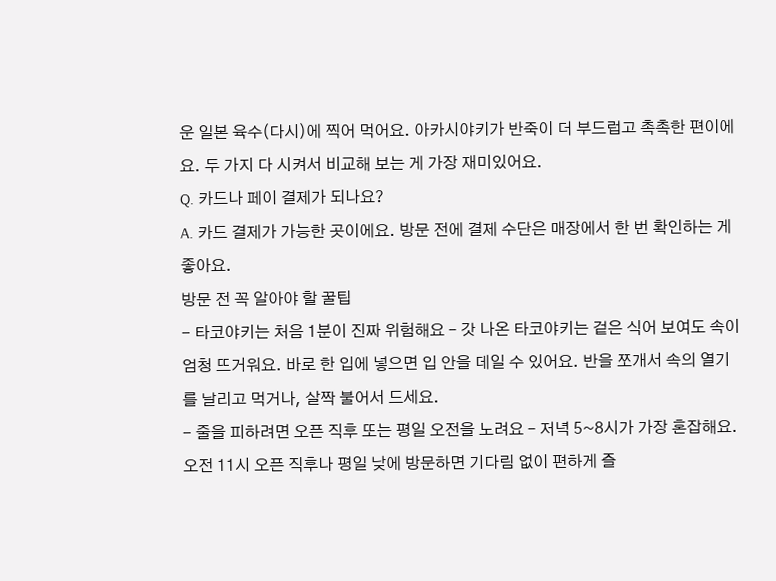운 일본 육수(다시)에 찍어 먹어요. 아카시야키가 반죽이 더 부드럽고 촉촉한 편이에요. 두 가지 다 시켜서 비교해 보는 게 가장 재미있어요.
Q. 카드나 페이 결제가 되나요?
A. 카드 결제가 가능한 곳이에요. 방문 전에 결제 수단은 매장에서 한 번 확인하는 게 좋아요.
방문 전 꼭 알아야 할 꿀팁
- 타코야키는 처음 1분이 진짜 위험해요 – 갓 나온 타코야키는 겉은 식어 보여도 속이 엄청 뜨거워요. 바로 한 입에 넣으면 입 안을 데일 수 있어요. 반을 쪼개서 속의 열기를 날리고 먹거나, 살짝 불어서 드세요.
- 줄을 피하려면 오픈 직후 또는 평일 오전을 노려요 – 저녁 5~8시가 가장 혼잡해요. 오전 11시 오픈 직후나 평일 낮에 방문하면 기다림 없이 편하게 즐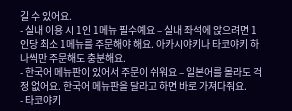길 수 있어요.
- 실내 이용 시 1인 1메뉴 필수예요 – 실내 좌석에 앉으려면 1인당 최소 1메뉴를 주문해야 해요. 아카시야키나 타코야키 하나씩만 주문해도 충분해요.
- 한국어 메뉴판이 있어서 주문이 쉬워요 – 일본어를 몰라도 걱정 없어요. 한국어 메뉴판을 달라고 하면 바로 가져다줘요.
- 타코야키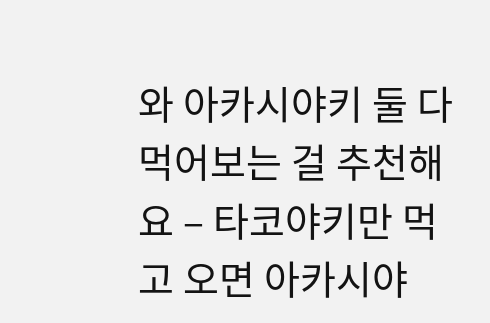와 아카시야키 둘 다 먹어보는 걸 추천해요 – 타코야키만 먹고 오면 아카시야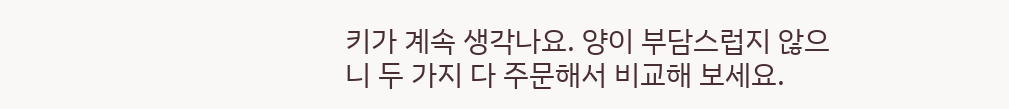키가 계속 생각나요. 양이 부담스럽지 않으니 두 가지 다 주문해서 비교해 보세요.